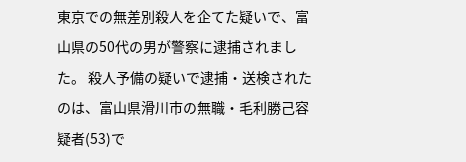東京での無差別殺人を企てた疑いで、富山県の50代の男が警察に逮捕されました。 殺人予備の疑いで逮捕・送検されたのは、富山県滑川市の無職・毛利勝己容疑者(53)で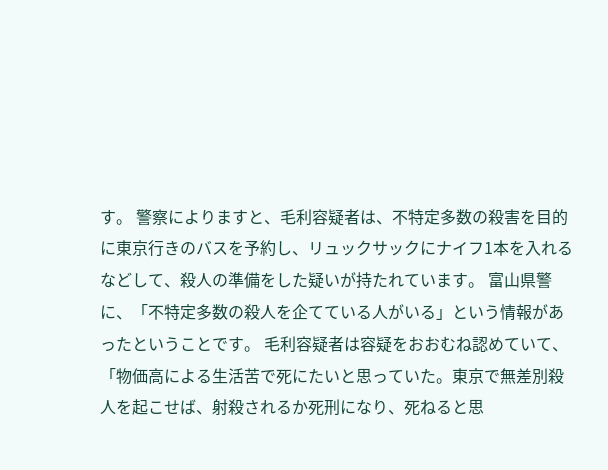す。 警察によりますと、毛利容疑者は、不特定多数の殺害を目的に東京行きのバスを予約し、リュックサックにナイフ1本を入れるなどして、殺人の準備をした疑いが持たれています。 富山県警に、「不特定多数の殺人を企てている人がいる」という情報があったということです。 毛利容疑者は容疑をおおむね認めていて、「物価高による生活苦で死にたいと思っていた。東京で無差別殺人を起こせば、射殺されるか死刑になり、死ねると思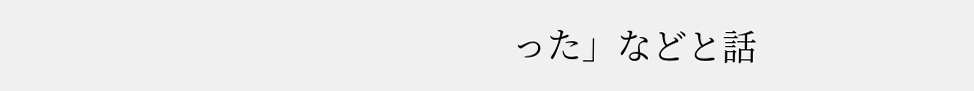った」などと話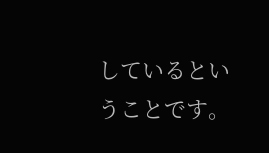しているということです。